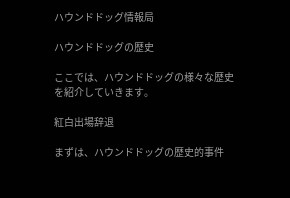ハウンドドッグ情報局

ハウンドドッグの歴史

ここでは、ハウンドドッグの様々な歴史を紹介していきます。

紅白出場辞退

まずは、ハウンドドッグの歴史的事件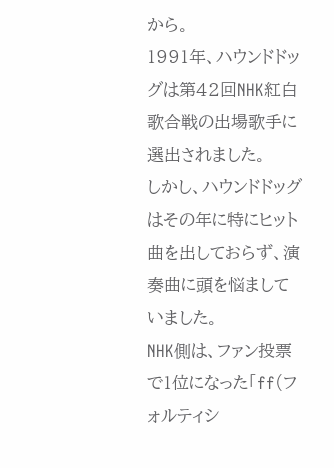から。
1991年、ハウンドドッグは第42回NHK紅白歌合戦の出場歌手に選出されました。
しかし、ハウンドドッグはその年に特にヒット曲を出しておらず、演奏曲に頭を悩ましていました。
NHK側は、ファン投票で1位になった「ff(フォルティシ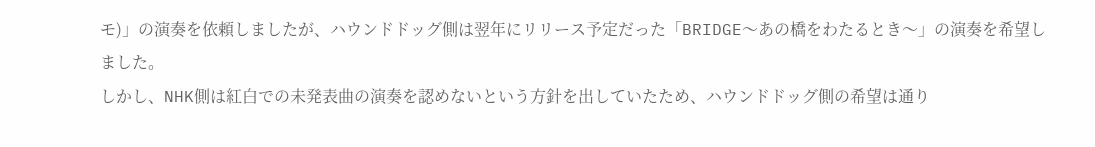モ)」の演奏を依頼しましたが、ハウンドドッグ側は翌年にリリース予定だった「BRIDGE〜あの橋をわたるとき〜」の演奏を希望しました。
しかし、NHK側は紅白での未発表曲の演奏を認めないという方針を出していたため、ハウンドドッグ側の希望は通り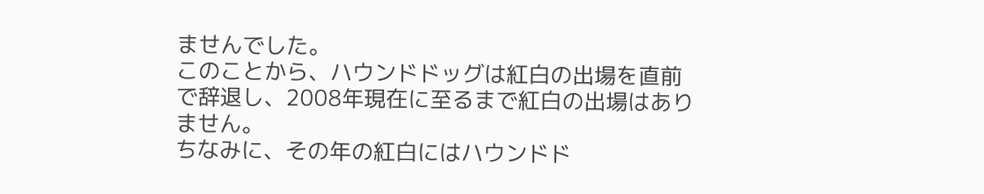ませんでした。
このことから、ハウンドドッグは紅白の出場を直前で辞退し、2008年現在に至るまで紅白の出場はありません。
ちなみに、その年の紅白にはハウンドド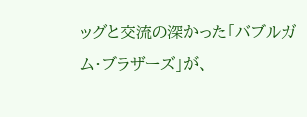ッグと交流の深かった「バブルガム・ブラザーズ」が、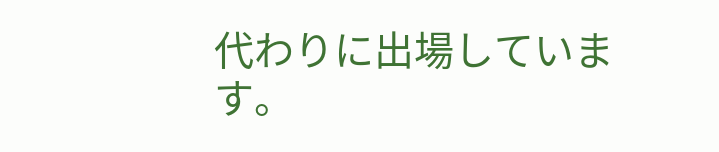代わりに出場しています。